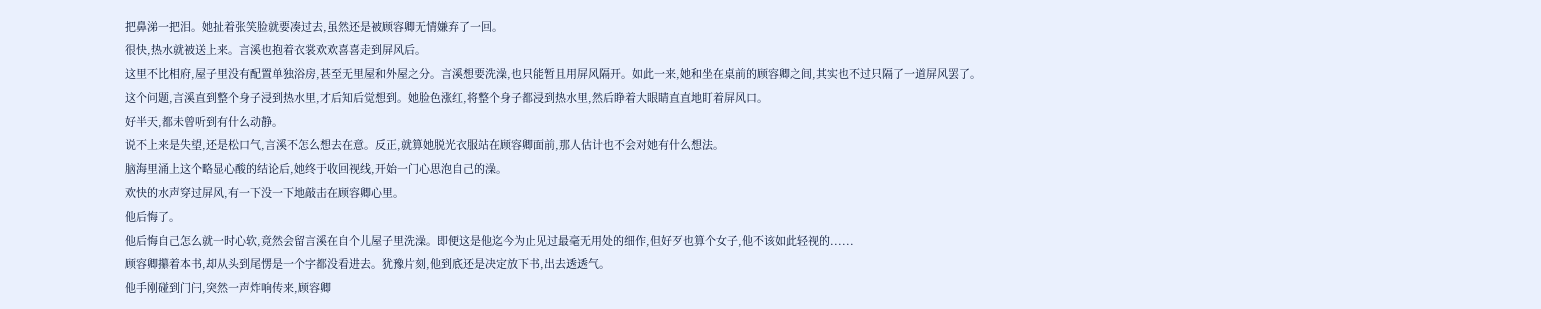把鼻涕一把泪。她扯着张笑脸就要凑过去,虽然还是被顾容卿无情嫌弃了一回。
很快,热水就被送上来。言溪也抱着衣裳欢欢喜喜走到屏风后。
这里不比相府,屋子里没有配置单独浴房,甚至无里屋和外屋之分。言溪想要洗澡,也只能暂且用屏风隔开。如此一来,她和坐在桌前的顾容卿之间,其实也不过只隔了一道屏风罢了。
这个问题,言溪直到整个身子浸到热水里,才后知后觉想到。她脸色涨红,将整个身子都浸到热水里,然后睁着大眼睛直直地盯着屏风口。
好半天,都未曾听到有什么动静。
说不上来是失望,还是松口气,言溪不怎么想去在意。反正,就算她脱光衣服站在顾容卿面前,那人估计也不会对她有什么想法。
脑海里涌上这个略显心酸的结论后,她终于收回视线,开始一门心思泡自己的澡。
欢快的水声穿过屏风,有一下没一下地敲击在顾容卿心里。
他后悔了。
他后悔自己怎么就一时心软,竟然会留言溪在自个儿屋子里洗澡。即便这是他迄今为止见过最毫无用处的细作,但好歹也算个女子,他不该如此轻视的......
顾容卿攥着本书,却从头到尾愣是一个字都没看进去。犹豫片刻,他到底还是决定放下书,出去透透气。
他手刚碰到门闩,突然一声炸响传来,顾容卿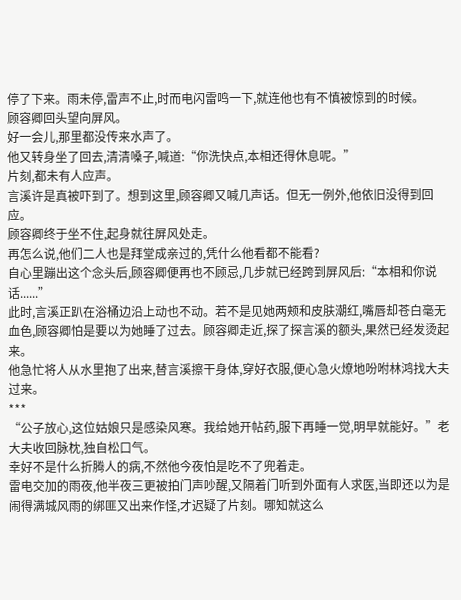停了下来。雨未停,雷声不止,时而电闪雷鸣一下,就连他也有不慎被惊到的时候。
顾容卿回头望向屏风。
好一会儿,那里都没传来水声了。
他又转身坐了回去,清清嗓子,喊道:“你洗快点,本相还得休息呢。”
片刻,都未有人应声。
言溪许是真被吓到了。想到这里,顾容卿又喊几声话。但无一例外,他依旧没得到回应。
顾容卿终于坐不住,起身就往屏风处走。
再怎么说,他们二人也是拜堂成亲过的,凭什么他看都不能看?
自心里蹦出这个念头后,顾容卿便再也不顾忌,几步就已经跨到屏风后:“本相和你说话......”
此时,言溪正趴在浴桶边沿上动也不动。若不是见她两颊和皮肤潮红,嘴唇却苍白毫无血色,顾容卿怕是要以为她睡了过去。顾容卿走近,探了探言溪的额头,果然已经发烫起来。
他急忙将人从水里抱了出来,替言溪擦干身体,穿好衣服,便心急火燎地吩咐林鸿找大夫过来。
***
“公子放心,这位姑娘只是感染风寒。我给她开帖药,服下再睡一觉,明早就能好。”老大夫收回脉枕,独自松口气。
幸好不是什么折腾人的病,不然他今夜怕是吃不了兜着走。
雷电交加的雨夜,他半夜三更被拍门声吵醒,又隔着门听到外面有人求医,当即还以为是闹得满城风雨的绑匪又出来作怪,才迟疑了片刻。哪知就这么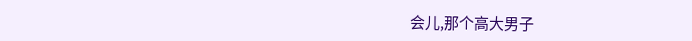会儿,那个高大男子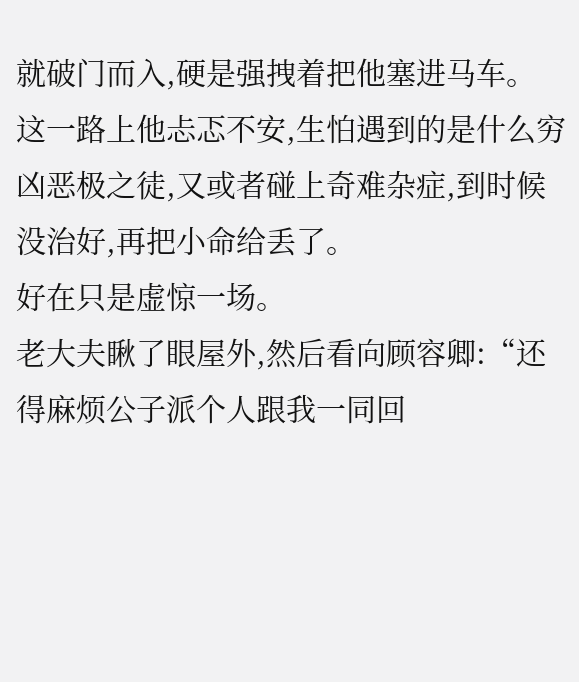就破门而入,硬是强拽着把他塞进马车。
这一路上他忐忑不安,生怕遇到的是什么穷凶恶极之徒,又或者碰上奇难杂症,到时候没治好,再把小命给丢了。
好在只是虚惊一场。
老大夫瞅了眼屋外,然后看向顾容卿:“还得麻烦公子派个人跟我一同回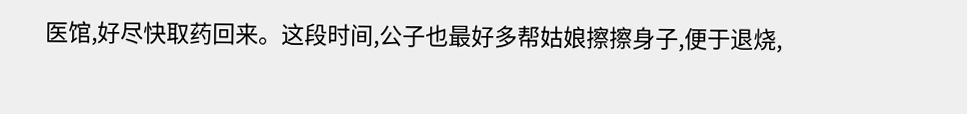医馆,好尽快取药回来。这段时间,公子也最好多帮姑娘擦擦身子,便于退烧,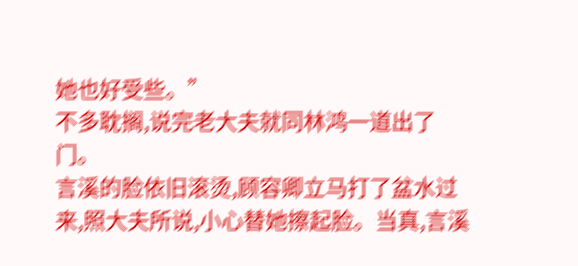她也好受些。”
不多耽搁,说完老大夫就同林鸿一道出了门。
言溪的脸依旧滚烫,顾容卿立马打了盆水过来,照大夫所说,小心替她擦起脸。当真,言溪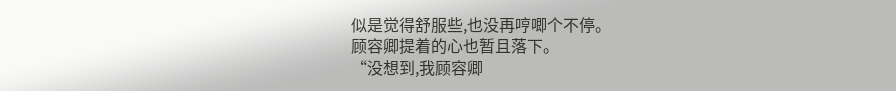似是觉得舒服些,也没再哼唧个不停。
顾容卿提着的心也暂且落下。
“没想到,我顾容卿